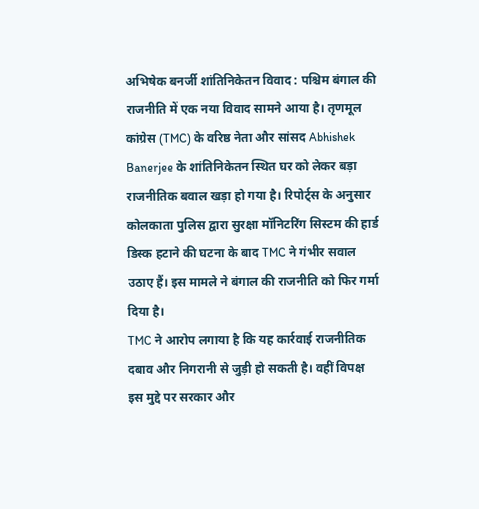अभिषेक बनर्जी शांतिनिकेतन विवाद : पश्चिम बंगाल की राजनीति में एक नया विवाद सामने आया है। तृणमूल कांग्रेस (TMC) के वरिष्ठ नेता और सांसद Abhishek Banerjee के शांतिनिकेतन स्थित घर को लेकर बड़ा राजनीतिक बवाल खड़ा हो गया है। रिपोर्ट्स के अनुसार कोलकाता पुलिस द्वारा सुरक्षा मॉनिटरिंग सिस्टम की हार्ड डिस्क हटाने की घटना के बाद TMC ने गंभीर सवाल उठाए हैं। इस मामले ने बंगाल की राजनीति को फिर गर्मा दिया है।
TMC ने आरोप लगाया है कि यह कार्रवाई राजनीतिक दबाव और निगरानी से जुड़ी हो सकती है। वहीं विपक्ष इस मुद्दे पर सरकार और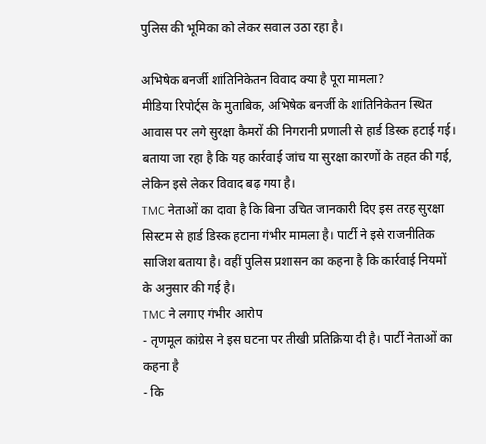पुलिस की भूमिका को लेकर सवाल उठा रहा है।

अभिषेक बनर्जी शांतिनिकेतन विवाद क्या है पूरा मामला?
मीडिया रिपोर्ट्स के मुताबिक, अभिषेक बनर्जी के शांतिनिकेतन स्थित आवास पर लगे सुरक्षा कैमरों की निगरानी प्रणाली से हार्ड डिस्क हटाई गई। बताया जा रहा है कि यह कार्रवाई जांच या सुरक्षा कारणों के तहत की गई, लेकिन इसे लेकर विवाद बढ़ गया है।
TMC नेताओं का दावा है कि बिना उचित जानकारी दिए इस तरह सुरक्षा सिस्टम से हार्ड डिस्क हटाना गंभीर मामला है। पार्टी ने इसे राजनीतिक साजिश बताया है। वहीं पुलिस प्रशासन का कहना है कि कार्रवाई नियमों के अनुसार की गई है।
TMC ने लगाए गंभीर आरोप
- तृणमूल कांग्रेस ने इस घटना पर तीखी प्रतिक्रिया दी है। पार्टी नेताओं का कहना है
- कि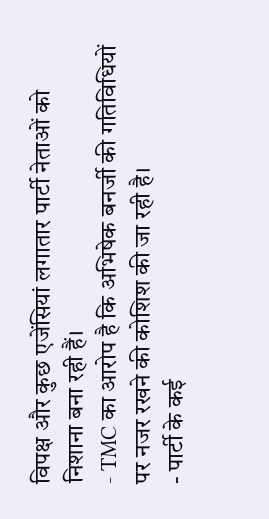विपक्ष और कुछ एजेंसियां लगातार पार्टी नेताओं को निशाना बना रही हैं।
- TMC का आरोप है कि अभिषेक बनर्जी की गतिविधियों पर नजर रखने की कोशिश की जा रही है।
- पार्टी के कई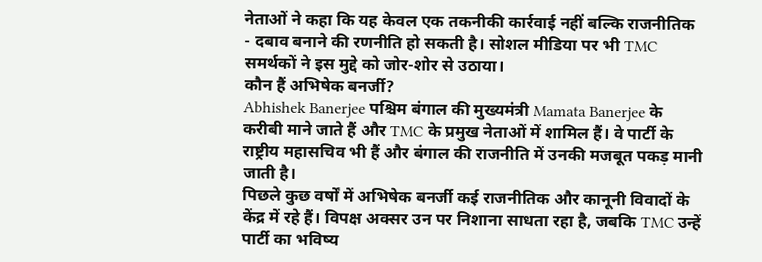नेताओं ने कहा कि यह केवल एक तकनीकी कार्रवाई नहीं बल्कि राजनीतिक
- दबाव बनाने की रणनीति हो सकती है। सोशल मीडिया पर भी TMC समर्थकों ने इस मुद्दे को जोर-शोर से उठाया।
कौन हैं अभिषेक बनर्जी?
Abhishek Banerjee पश्चिम बंगाल की मुख्यमंत्री Mamata Banerjee के करीबी माने जाते हैं और TMC के प्रमुख नेताओं में शामिल हैं। वे पार्टी के राष्ट्रीय महासचिव भी हैं और बंगाल की राजनीति में उनकी मजबूत पकड़ मानी जाती है।
पिछले कुछ वर्षों में अभिषेक बनर्जी कई राजनीतिक और कानूनी विवादों के केंद्र में रहे हैं। विपक्ष अक्सर उन पर निशाना साधता रहा है, जबकि TMC उन्हें पार्टी का भविष्य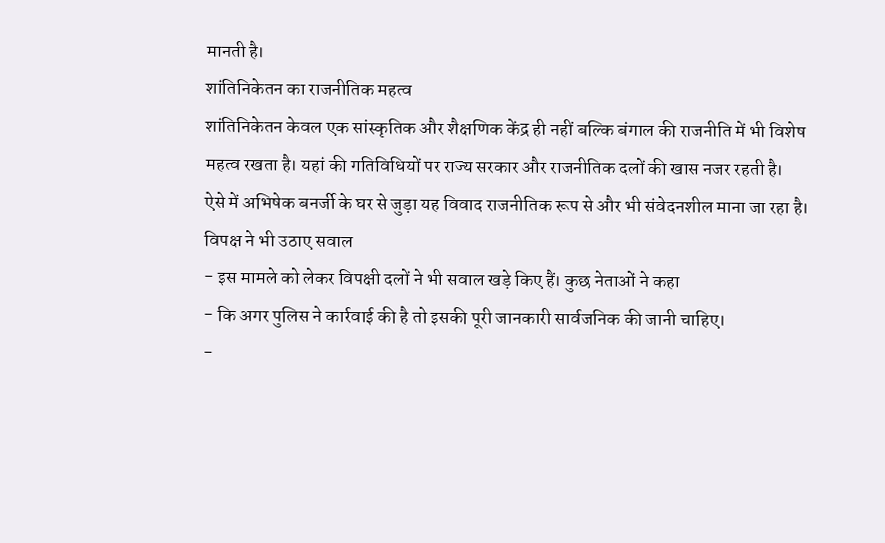मानती है।
शांतिनिकेतन का राजनीतिक महत्व
शांतिनिकेतन केवल एक सांस्कृतिक और शैक्षणिक केंद्र ही नहीं बल्कि बंगाल की राजनीति में भी विशेष महत्व रखता है। यहां की गतिविधियों पर राज्य सरकार और राजनीतिक दलों की खास नजर रहती है।
ऐसे में अभिषेक बनर्जी के घर से जुड़ा यह विवाद राजनीतिक रूप से और भी संवेदनशील माना जा रहा है।
विपक्ष ने भी उठाए सवाल
- इस मामले को लेकर विपक्षी दलों ने भी सवाल खड़े किए हैं। कुछ नेताओं ने कहा
- कि अगर पुलिस ने कार्रवाई की है तो इसकी पूरी जानकारी सार्वजनिक की जानी चाहिए।
-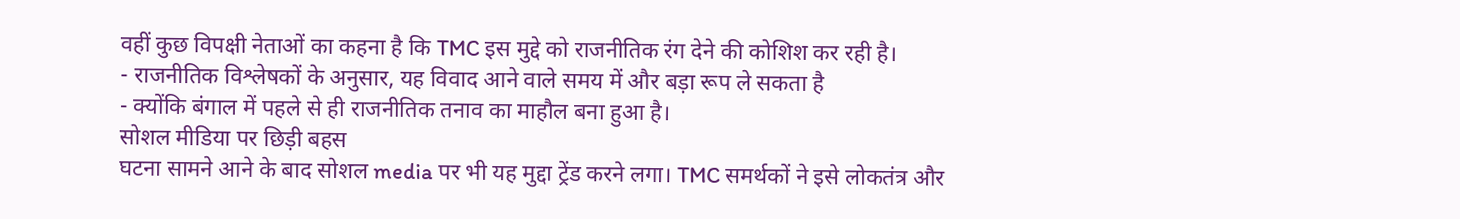वहीं कुछ विपक्षी नेताओं का कहना है कि TMC इस मुद्दे को राजनीतिक रंग देने की कोशिश कर रही है।
- राजनीतिक विश्लेषकों के अनुसार, यह विवाद आने वाले समय में और बड़ा रूप ले सकता है
- क्योंकि बंगाल में पहले से ही राजनीतिक तनाव का माहौल बना हुआ है।
सोशल मीडिया पर छिड़ी बहस
घटना सामने आने के बाद सोशल media पर भी यह मुद्दा ट्रेंड करने लगा। TMC समर्थकों ने इसे लोकतंत्र और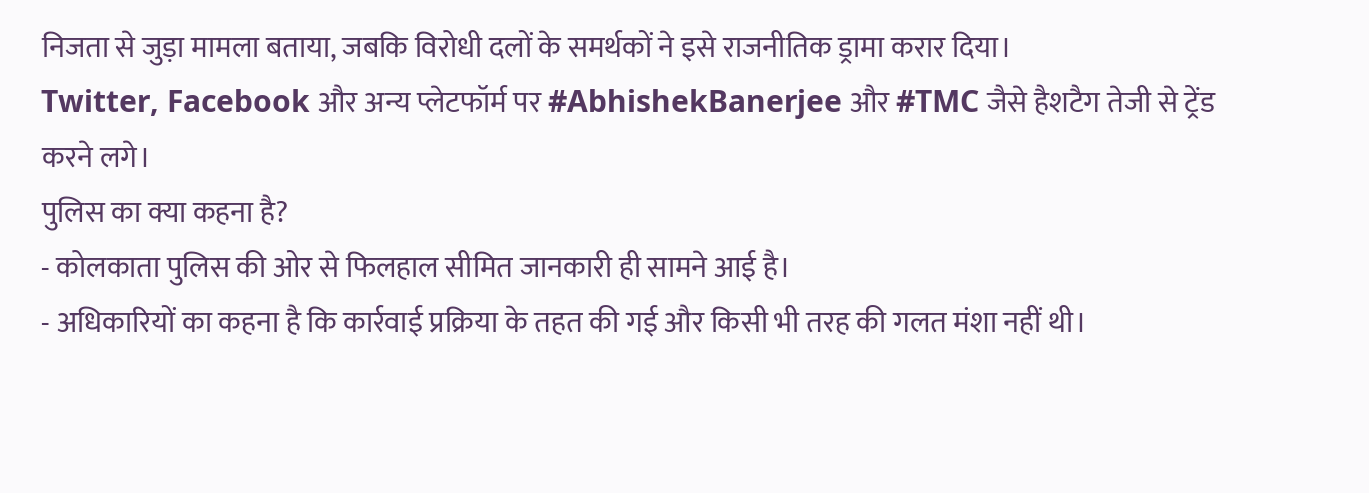निजता से जुड़ा मामला बताया, जबकि विरोधी दलों के समर्थकों ने इसे राजनीतिक ड्रामा करार दिया।
Twitter, Facebook और अन्य प्लेटफॉर्म पर #AbhishekBanerjee और #TMC जैसे हैशटैग तेजी से ट्रेंड करने लगे।
पुलिस का क्या कहना है?
- कोलकाता पुलिस की ओर से फिलहाल सीमित जानकारी ही सामने आई है।
- अधिकारियों का कहना है कि कार्रवाई प्रक्रिया के तहत की गई और किसी भी तरह की गलत मंशा नहीं थी।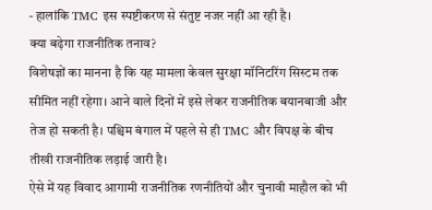- हालांकि TMC इस स्पष्टीकरण से संतुष्ट नजर नहीं आ रही है।
क्या बढ़ेगा राजनीतिक तनाव?
विशेषज्ञों का मानना है कि यह मामला केवल सुरक्षा मॉनिटरिंग सिस्टम तक सीमित नहीं रहेगा। आने वाले दिनों में इसे लेकर राजनीतिक बयानबाजी और तेज हो सकती है। पश्चिम बंगाल में पहले से ही TMC और विपक्ष के बीच तीखी राजनीतिक लड़ाई जारी है।
ऐसे में यह विवाद आगामी राजनीतिक रणनीतियों और चुनावी माहौल को भी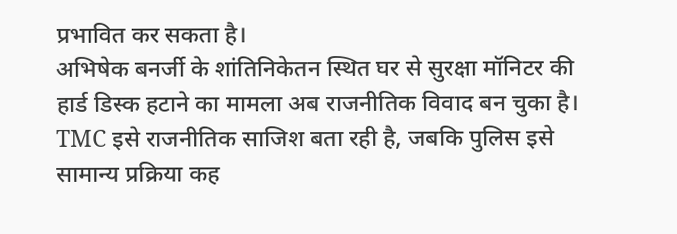प्रभावित कर सकता है।
अभिषेक बनर्जी के शांतिनिकेतन स्थित घर से सुरक्षा मॉनिटर की हार्ड डिस्क हटाने का मामला अब राजनीतिक विवाद बन चुका है। TMC इसे राजनीतिक साजिश बता रही है, जबकि पुलिस इसे सामान्य प्रक्रिया कह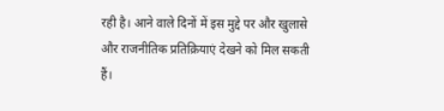रही है। आने वाले दिनों में इस मुद्दे पर और खुलासे और राजनीतिक प्रतिक्रियाएं देखने को मिल सकती हैं।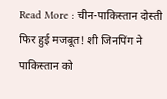Read More : चीन-पाकिस्तान दोस्ती फिर हुई मजबूत! शी जिनपिंग ने पाकिस्तान को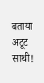बताया अटूट साथी!